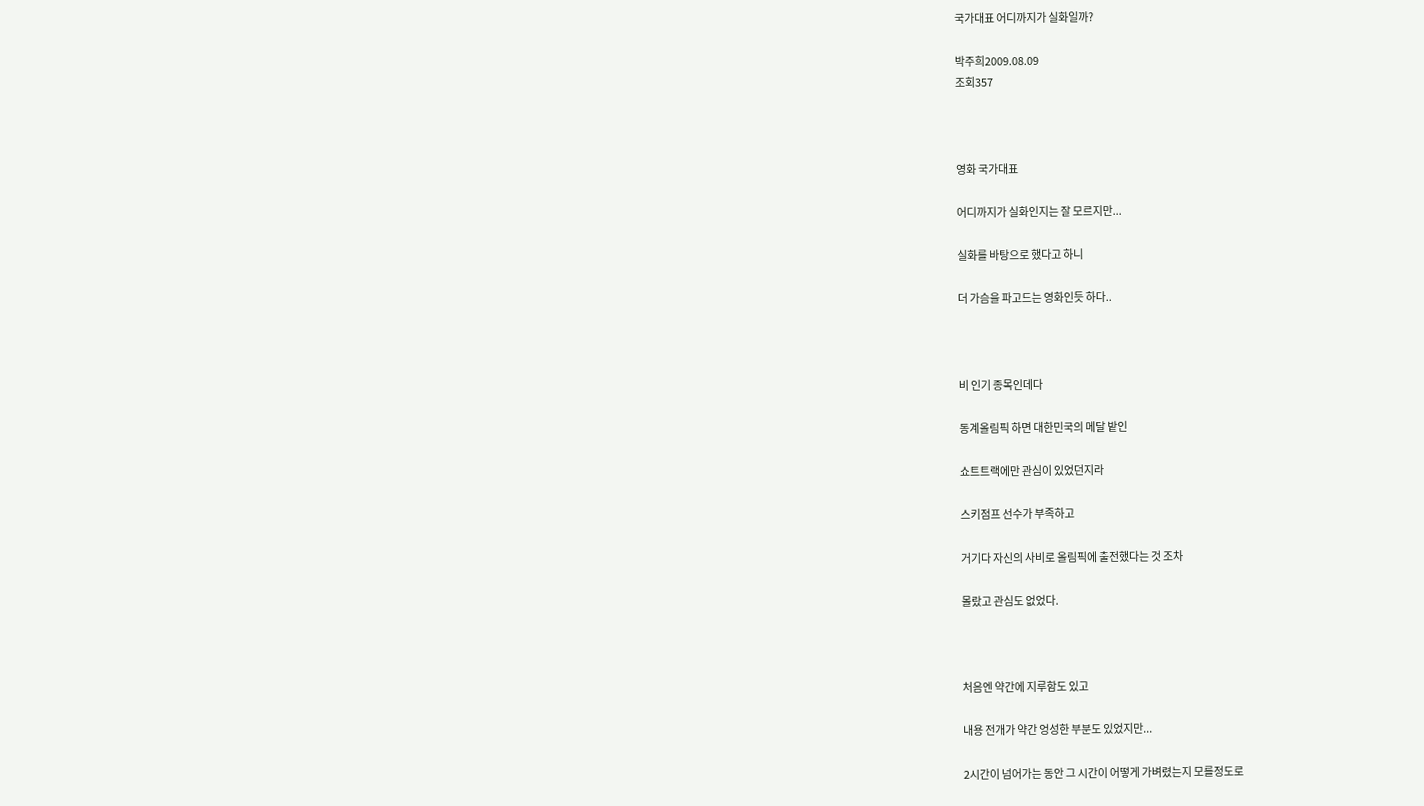국가대표 어디까지가 실화일까?

박주희2009.08.09
조회357



영화 국가대표

어디까지가 실화인지는 잘 모르지만...

실화를 바탕으로 했다고 하니

더 가슴을 파고드는 영화인듯 하다..



비 인기 종목인데다

동계올림픽 하면 대한민국의 메달 밭인

쇼트트랙에만 관심이 있었던지라

스키점프 선수가 부족하고

거기다 자신의 사비로 올림픽에 출전했다는 것 조차

몰랐고 관심도 없었다.



처음엔 약간에 지루함도 있고

내용 전개가 약간 엉성한 부분도 있었지만...

2시간이 넘어가는 동안 그 시간이 어떻게 가벼렸는지 모를정도로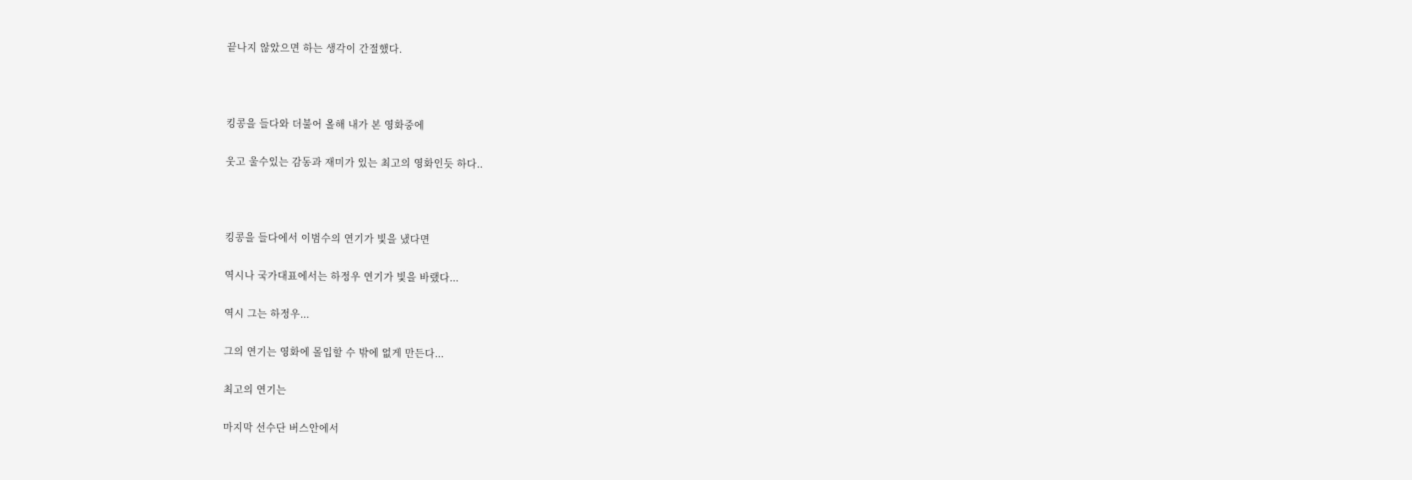끝나지 않았으면 하는 생각이 간절했다.



킹콩을 들다와 더불어 올해 내가 본 영화중에

웃고 울수있는 감동과 재미가 있는 최고의 영화인듯 하다..



킹콩을 들다에서 이범수의 연기가 빛을 냈다면

역시나 국가대표에서는 하정우 연기가 빛을 바랬다...

역시 그는 하정우...

그의 연기는 영화에 몰입할 수 밖에 없게 만든다...

최고의 연기는

마지막 선수단 버스안에서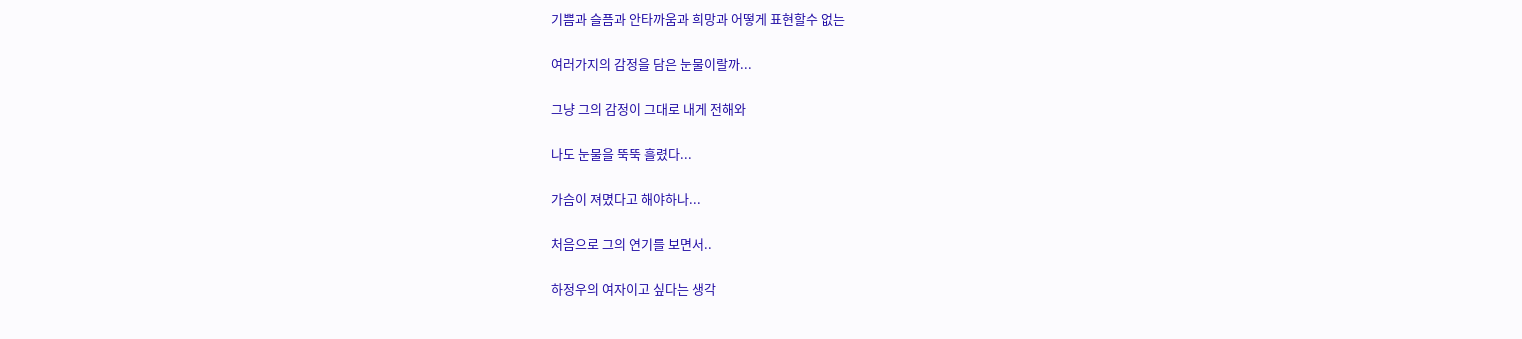기쁨과 슬픔과 안타까움과 희망과 어떻게 표현할수 없는

여러가지의 감정을 담은 눈물이랄까...

그냥 그의 감정이 그대로 내게 전해와

나도 눈물을 뚝뚝 흘렸다...

가슴이 져몄다고 해야하나...

처음으로 그의 연기를 보면서..

하정우의 여자이고 싶다는 생각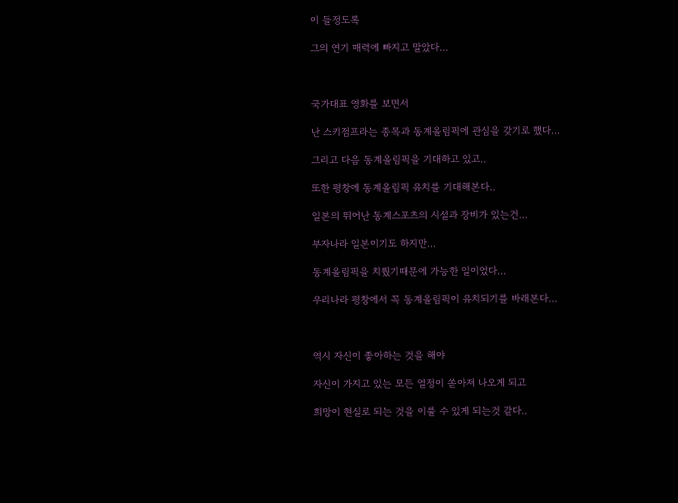이 들정도록

그의 연기 매력에 빠지고 말았다...



국가대표 영화를 보면서

난 스키점프라는 종목과 동계올림픽에 관심을 갖기로 했다...

그리고 다음 동계올림픽을 기대하고 있고..

또한 평창에 동계올림픽 유치를 기대해본다..

일본의 뛰어난 동계스포츠의 시설과 장비가 있는건...

부자나라 일본이기도 하지만...

동계올림픽을 치뤘기때문에 가능한 일이었다...

우리나라 평창에서 꼭 동계올림픽이 유치되기를 바래본다...



역시 자신이 좋아하는 것을 해야

자신이 가지고 있는 모든 열정이 쏟아져 나오게 되고

희망이 현실로 되는 것을 이룰 수 있게 되는것 같다..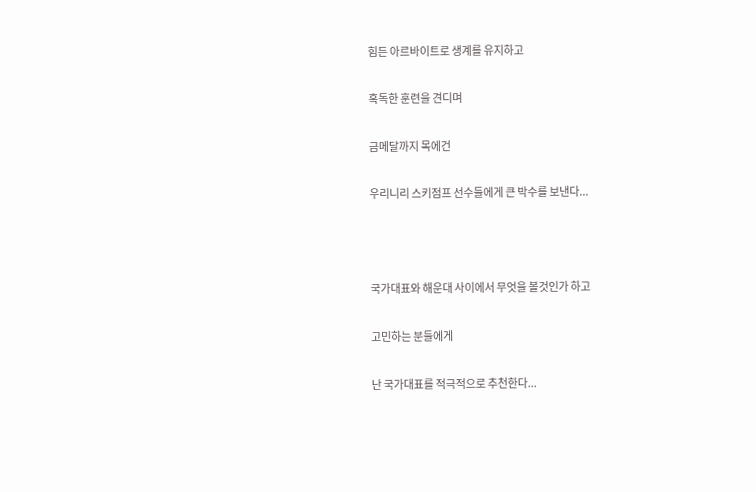힘든 아르바이트로 생계를 유지하고

혹독한 훈련을 견디며

금메달까지 목에건

우리니리 스키점프 선수들에게 큰 박수를 보낸다...



국가대표와 해운대 사이에서 무엇을 볼것인가 하고

고민하는 분들에게

난 국가대표를 적극적으로 추천한다...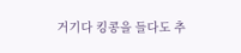거기다 킹콩을 들다도 추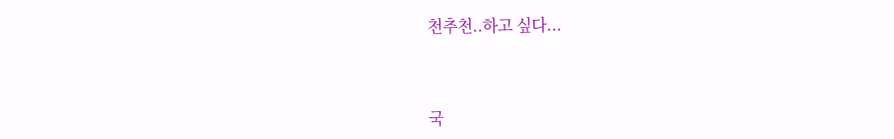천추천..하고 싶다...



국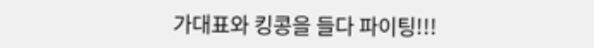가대표와 킹콩을 들다 파이팅!!!